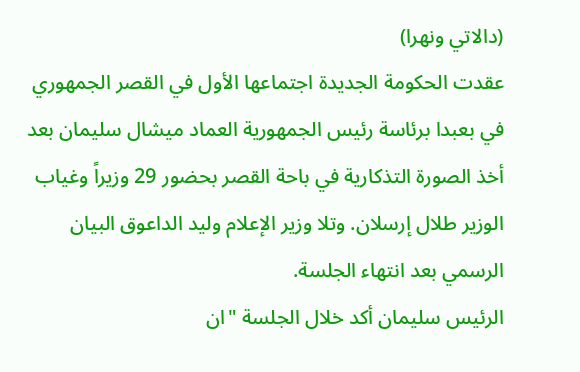(دالاتي ونهرا)
عقدت الحكومة الجديدة اجتماعها الأول في القصر الجمهوري في بعبدا برئاسة رئيس الجمهورية العماد ميشال سليمان بعد أخذ الصورة التذكارية في باحة القصر بحضور 29 وزيراً وغياب الوزير طلال إرسلان. وتلا وزير الإعلام وليد الداعوق البيان الرسمي بعد انتهاء الجلسة.
الرئيس سليمان أكد خلال الجلسة "ان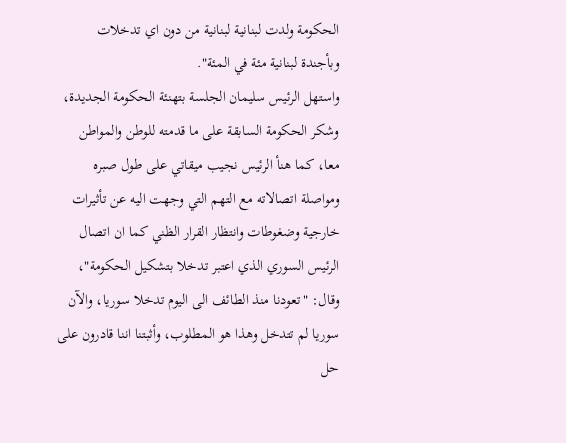الحكومة ولدت لبنانية لبنانية من دون اي تدخلات وبأجندة لبنانية مئة في المئة".
واستهل الرئيس سليمان الجلسة بتهنئة الحكومة الجديدة، وشكر الحكومة السابقة على ما قدمته للوطن والمواطن معا، كما هنأ الرئيس نجيب ميقاتي على طول صبره ومواصلة اتصالاته مع التهم التي وجهت اليه عن تأثيرات خارجية وضغوطات وانتظار القرار الظني كما ان اتصال الرئيس السوري الذي اعتبر تدخلا بتشكيل الحكومة"، وقال: "تعودنا منذ الطائف الى اليوم تدخلا سوريا، والآن سوريا لم تتدخل وهذا هو المطلوب، وأثبتنا اننا قادرون على حل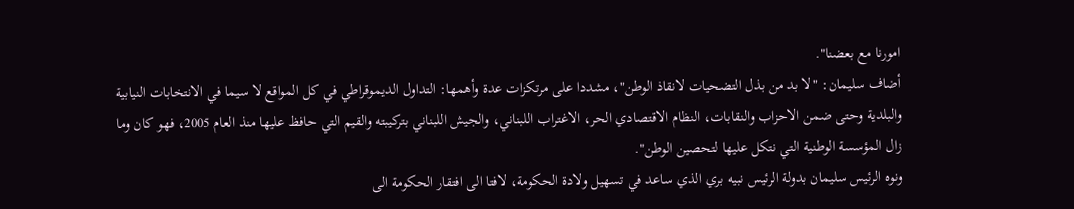امورنا مع بعضنا".
أضاف سليمان: "لا بد من بذل التضحيات لانقاذ الوطن"، مشددا على مرتكزات عدة وأهمها: التداول الديموقراطي في كل المواقع لا سيما في الانتخابات النيابية والبلدية وحتى ضمن الاحزاب والنقابات، النظام الاقتصادي الحر، الاغتراب اللبناني، والجيش اللبناني بتركيبته والقيم التي حافظ عليها منذ العام 2005، فهو كان وما زال المؤسسة الوطنية التي نتكل عليها لتحصين الوطن".
ونوه الرئيس سليمان بدولة الرئيس نبيه بري الذي ساعد في تسهيل ولادة الحكومة، لافتا الى افتقار الحكومة الى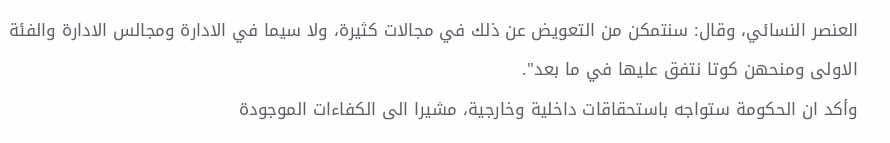العنصر النسائي، وقال: سنتمكن من التعويض عن ذلك في مجالات كثيرة، ولا سيما في الادارة ومجالس الادارة والفئة الاولى ومنحهن كوتا نتفق عليها في ما بعد".
وأكد ان الحكومة ستواجه باستحقاقات داخلية وخارجية، مشيرا الى الكفاءات الموجودة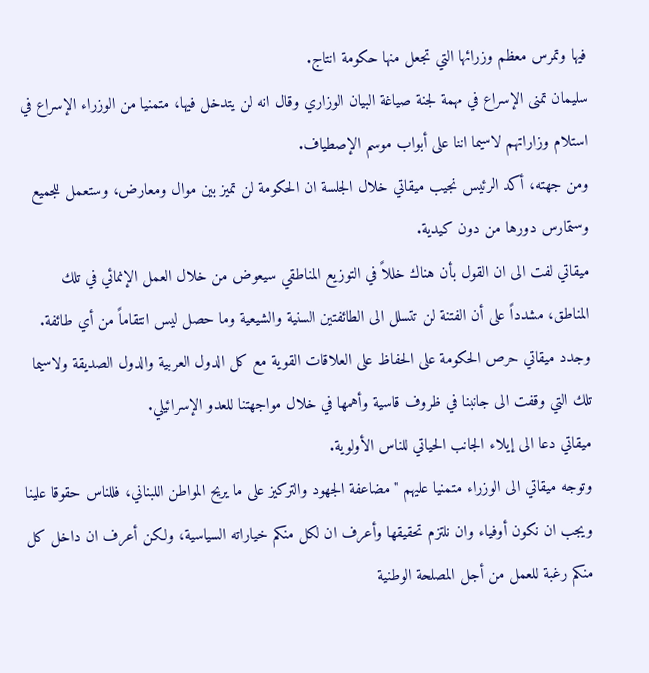فيها وتمرس معظم وزرائها التي تجعل منها حكومة انتاج.
سليمان تمنى الإسراع في مهمة لجنة صياغة البيان الوزاري وقال انه لن يتدخل فيها، متمنيا من الوزراء الإسراع في استلام وزاراتهم لاسيما اننا على أبواب موسم الإصطياف.
ومن جهته، أكد الرئيس نجيب ميقاتي خلال الجلسة ان الحكومة لن تميز بين موال ومعارض، وستعمل للجميع وستمارس دورها من دون كيدية.
ميقاتي لفت الى ان القول بأن هناك خللاً في التوزيع المناطقي سيعوض من خلال العمل الإنمائي في تلك المناطق، مشدداً على أن الفتنة لن تتسلل الى الطائفتين السنية والشيعية وما حصل ليس انتقاماً من أي طائفة.
وجدد ميقاتي حرص الحكومة على الحفاظ على العلاقات القوية مع كل الدول العربية والدول الصديقة ولاسيما تلك التي وقفت الى جانبنا في ظروف قاسية وأهمها في خلال مواجهتنا للعدو الإسرائيلي.
ميقاتي دعا الى إيلاء الجانب الحياتي للناس الأولوية.
وتوجه ميقاتي الى الوزراء متمنيا عليهم "مضاعفة الجهود والتركيز على ما يريح المواطن اللبناني، فللناس حقوقا علينا ويجب ان نكون أوفياء وان نلتزم تحقيقها وأعرف ان لكل منكم خياراته السياسية، ولكن أعرف ان داخل كل منكم رغبة للعمل من أجل المصلحة الوطنية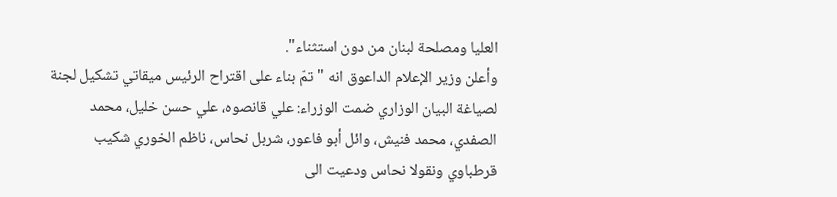العليا ومصلحة لبنان من دون استثناء".
وأعلن وزير الإعلام الداعوق انه "تمّ بناء على اقتراح الرئيس ميقاتي تشكيل لجنة لصياغة البيان الوزاري ضمت الوزراء: علي قانصوه، علي حسن خليل، محمد الصفدي، محمد فنيش، وائل أبو فاعور، شربل نحاس، ناظم الخوري شكيب قرطباوي ونقولا نحاس ودعيت الى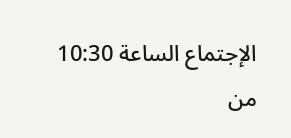الإجتماع الساعة 10:30 من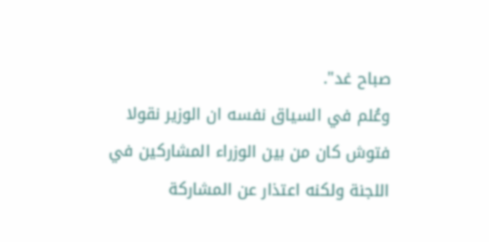صباح غد".
وعُلم في السياق نفسه ان الوزير نقولا فتوش كان من بين الوزراء المشاركين في اللجنة ولكنه اعتذار عن المشاركة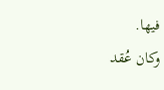فيها.
وكان عُقد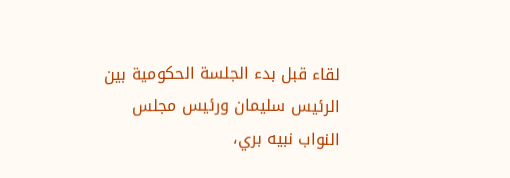لقاء قبل بدء الجلسة الحكومية بين الرئيس سليمان ورئيس مجلس النواب نبيه بري،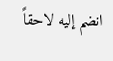انضم إليه لاحقاً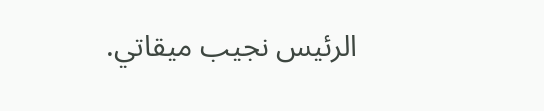الرئيس نجيب ميقاتي.